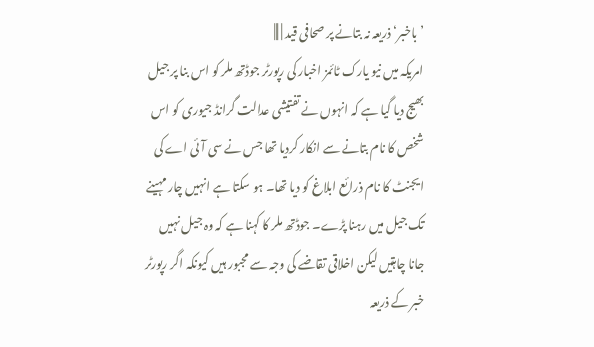’باخبر‘ ذریعہ نہ بتانے پر صحافی قید | |||
امریکہ میں نیو یارک ٹائمز اخبار کی رپورٹر جوڈتھ ملر کو اس بنا پر جیل بھیج دیا گیا ہے کہ انہوں نے تفتیشی عدالت گرانڈ جیوری کو اس شخص کا نام بتانے سے انکار کردیا تھا جس نے سی آئی اے کی ایجنٹ کا نام ذرائع ابلاغ کو دیا تھا۔ ہو سکتا ہے انہیں چار مہینے تک جیل میں رہنا پڑے۔ جوڈتھ ملر کا کہنا ہے کہ وہ جیل نہیں جانا چاہتیں لیکن اخلاقی تقاضے کی وجہ سے مجبور ہیں کیونکہ اگر رپورٹر خبر کے ذریعہ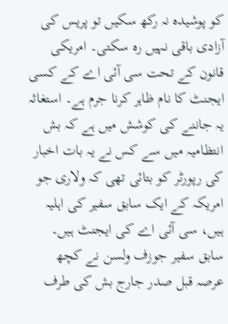کو پوشیدہ نہ رکھ سکیں تو پریس کی آزادی باقی نہیں رہ سکتی۔ امریکی قانون کے تحت سی آئی اے کے کسی ایجنٹ کا نام ظاہر کرنا جرم ہے۔ استغاثہ یہ جاننے کی کوشش میں ہے کہ بش انتظامیہ میں سے کس نے یہ بات اخبار کی رپورٹر کو بتائی تھی کہ ولاری جو امریکہ کے ایک سابق سفیر کی اہلیہ ہیں، سی آئی اے کی ایجنٹ ہیں۔ سابق سفیر جوزف ولسن نے کچھ عرصہ قبل صدر جارج بش کی طرف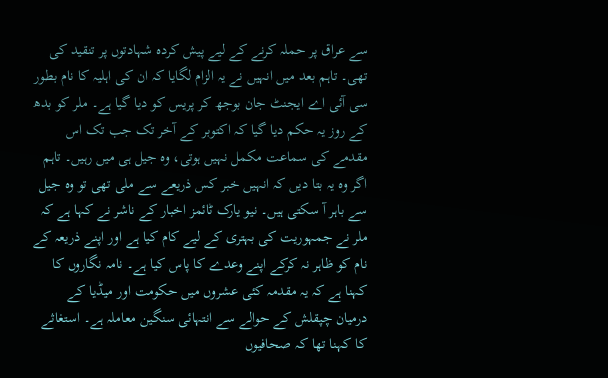سے عراق پر حملہ کرنے کے لیے پیش کردہ شہادتوں پر تنقید کی تھی۔ تاہم بعد میں انہیں نے یہ الزام لگایا کہ ان کی اہلیہ کا نام بطور سی آئی اے ایجنٹ جان بوجھ کر پریس کو دیا گیا ہے۔ ملر کو بدھ کے روز یہ حکم دیا گیا کہ اکتوبر کے آخر تک جب تک اس مقدمے کی سماعت مکمل نہیں ہوتی، وہ جیل ہی میں رہیں۔ تاہم اگر وہ یہ بتا دیں کہ انہیں خبر کس ذریعے سے ملی تھی تو وہ جیل سے باہر آ سکتی ہیں۔ نیو یارک ٹائمز اخبار کے ناشر نے کہا ہے کہ ملر نے جمہوریت کی بہتری کے لیے کام کیا ہے اور اپنے ذریعہ کے نام کو ظاہر نہ کرکے اپنے وعدے کا پاس کیا ہے۔ نامہ نگاروں کا کہنا ہے کہ یہ مقدمہ کئی عشروں میں حکومت اور میڈیا کے درمیان چپقلش کے حوالے سے انتہائی سنگین معاملہ ہے۔ استغاثے کا کہنا تھا کہ صحافیوں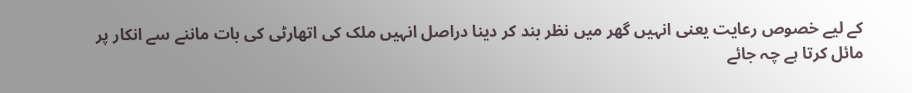کے لیے خصوص رعایت یعنی انہیں گھر میں نظر بند کر دینا دراصل انہیں ملک کی اتھارٹی کی بات ماننے سے انکار پر مائل کرتا ہے چہ جائے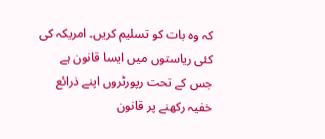کہ وہ بات کو تسلیم کریں۔ امریکہ کی کئی ریاستوں میں ایسا قانون ہے جس کے تحت رپورٹروں اپنے ذرائع خفیہ رکھنے پر قانون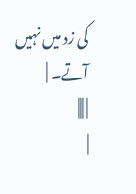کی زد میں نہیں آتے۔ |
| |||
|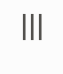|||